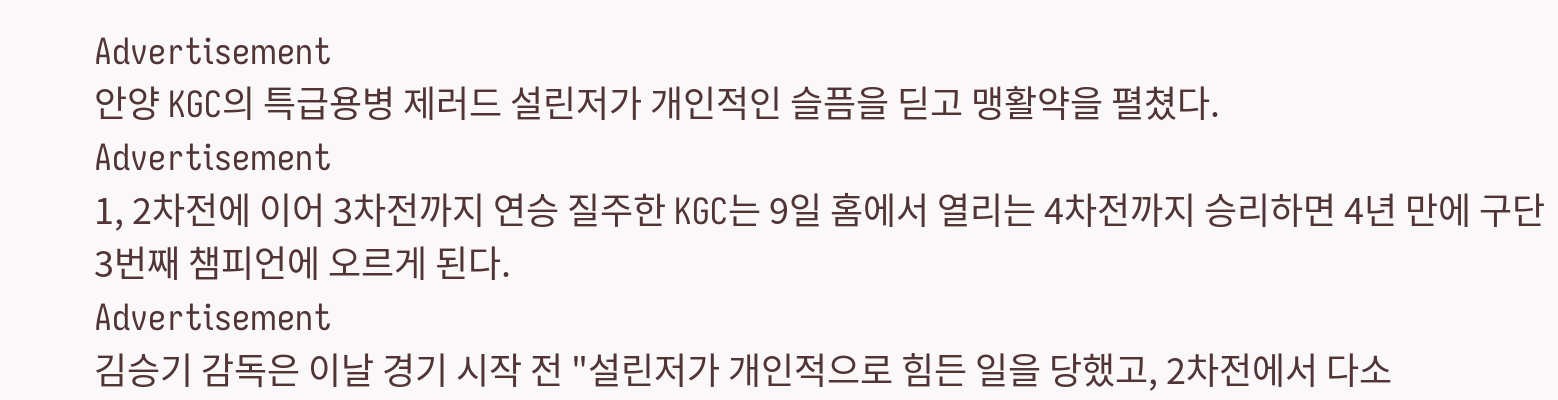Advertisement
안양 KGC의 특급용병 제러드 설린저가 개인적인 슬픔을 딛고 맹활약을 펼쳤다.
Advertisement
1, 2차전에 이어 3차전까지 연승 질주한 KGC는 9일 홈에서 열리는 4차전까지 승리하면 4년 만에 구단 3번째 챔피언에 오르게 된다.
Advertisement
김승기 감독은 이날 경기 시작 전 "설린저가 개인적으로 힘든 일을 당했고, 2차전에서 다소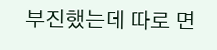부진했는데 따로 면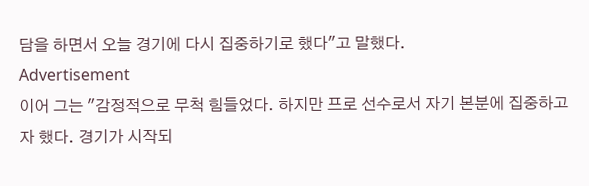담을 하면서 오늘 경기에 다시 집중하기로 했다"고 말했다.
Advertisement
이어 그는 "감정적으로 무척 힘들었다. 하지만 프로 선수로서 자기 본분에 집중하고자 했다. 경기가 시작되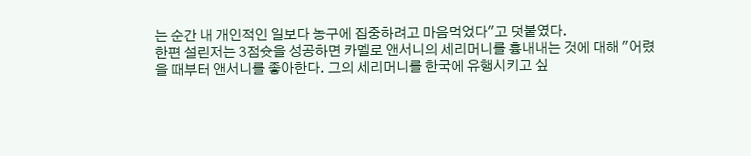는 순간 내 개인적인 일보다 농구에 집중하려고 마음먹었다"고 덧붙였다.
한편 설린저는 3점슛을 성공하면 카멜로 앤서니의 세리머니를 흉내내는 것에 대해 "어렸을 때부터 앤서니를 좋아한다. 그의 세리머니를 한국에 유행시키고 싶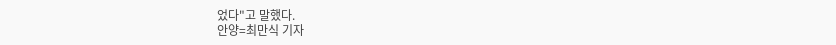었다"고 말했다.
안양=최만식 기자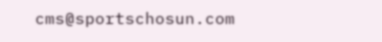cms@sportschosun.com